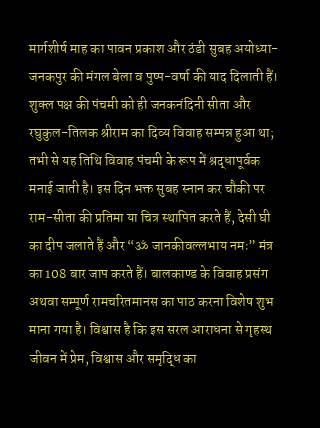मार्गशीर्ष माह का पावन प्रकाश और ठंडी सुबह अयोध्या-जनकपुर की मंगल बेला व पुष्प-वर्षा की याद दिलाती हैं। शुक्ल पक्ष की पंचमी को ही जनकनंदिनी सीता और रघुकुल-तिलक श्रीराम का दिव्य विवाह सम्पन्न हुआ था; तभी से यह तिथि विवाह पंचमी के रूप में श्रद्धापूर्वक मनाई जाती है। इस दिन भक्त सुबह स्नान कर चौकी पर राम-सीता की प्रतिमा या चित्र स्थापित करते हैं, देसी घी का दीप जलाते हैं और “ॐ जानकीवल्लभाय नमः” मंत्र का 108 बार जाप करते हैं। बालकाण्ड के विवाह प्रसंग अथवा सम्पूर्ण रामचरितमानस का पाठ करना विशेष शुभ माना गया है। विश्वास है कि इस सरल आराधना से गृहस्थ जीवन में प्रेम, विश्वास और समृद्धि का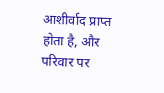आशीर्वाद प्राप्त होता है, और परिवार पर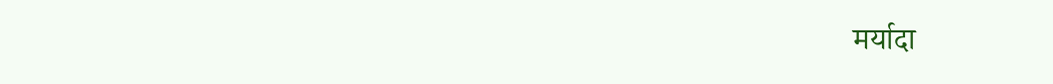मर्यादा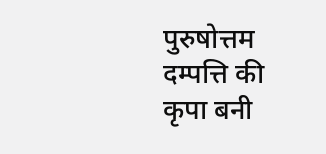पुरुषोत्तम दम्पत्ति की कृपा बनी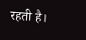रहती है।